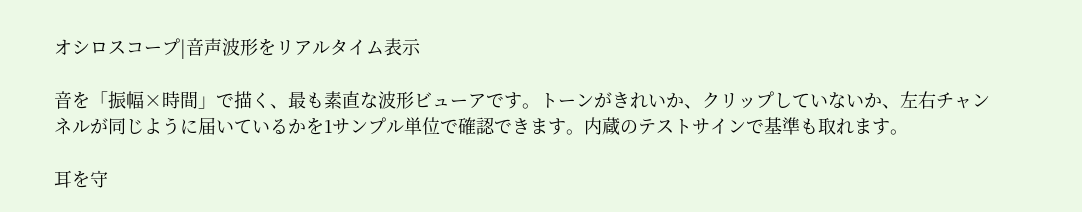オシロスコープ|音声波形をリアルタイム表示

音を「振幅×時間」で描く、最も素直な波形ビューアです。トーンがきれいか、クリップしていないか、左右チャンネルが同じように届いているかを1サンプル単位で確認できます。内蔵のテストサインで基準も取れます。

耳を守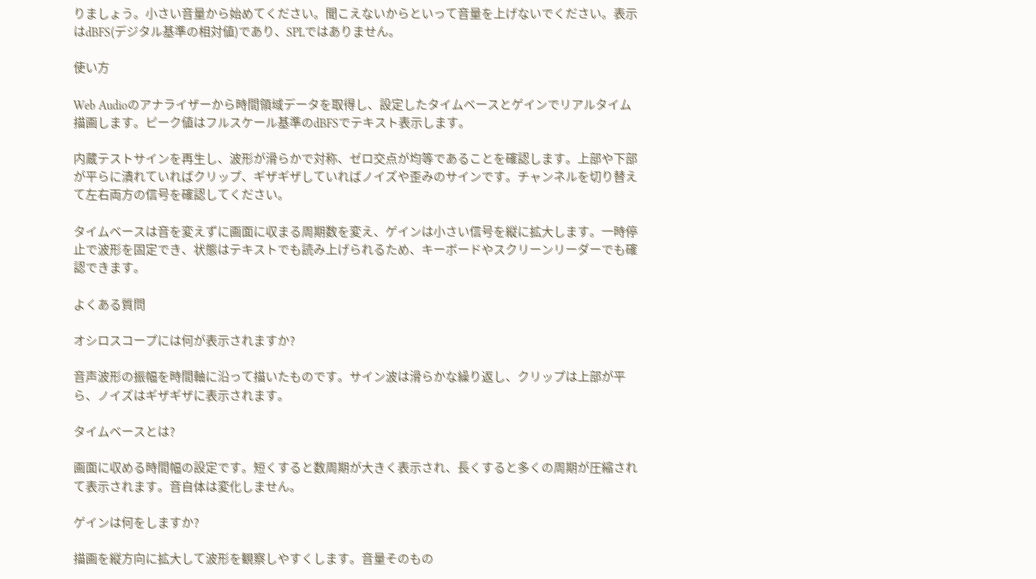りましょう。小さい音量から始めてください。聞こえないからといって音量を上げないでください。表示はdBFS(デジタル基準の相対値)であり、SPLではありません。

使い方

Web Audioのアナライザーから時間領域データを取得し、設定したタイムベースとゲインでリアルタイム描画します。ピーク値はフルスケール基準のdBFSでテキスト表示します。

内蔵テストサインを再生し、波形が滑らかで対称、ゼロ交点が均等であることを確認します。上部や下部が平らに潰れていればクリップ、ギザギザしていればノイズや歪みのサインです。チャンネルを切り替えて左右両方の信号を確認してください。

タイムベースは音を変えずに画面に収まる周期数を変え、ゲインは小さい信号を縦に拡大します。一時停止で波形を固定でき、状態はテキストでも読み上げられるため、キーボードやスクリーンリーダーでも確認できます。

よくある質問

オシロスコープには何が表示されますか?

音声波形の振幅を時間軸に沿って描いたものです。サイン波は滑らかな繰り返し、クリップは上部が平ら、ノイズはギザギザに表示されます。

タイムベースとは?

画面に収める時間幅の設定です。短くすると数周期が大きく表示され、長くすると多くの周期が圧縮されて表示されます。音自体は変化しません。

ゲインは何をしますか?

描画を縦方向に拡大して波形を観察しやすくします。音量そのもの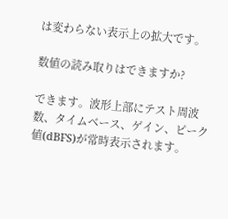は変わらない表示上の拡大です。

数値の読み取りはできますか?

できます。波形上部にテスト周波数、タイムベース、ゲイン、ピーク値(dBFS)が常時表示されます。